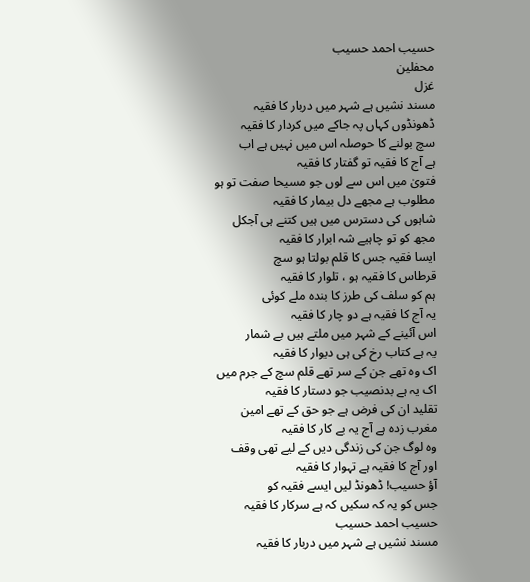حسیب احمد حسیب
محفلین
غزل
مسند نشیں ہے شہر میں دربار کا فقیہ
ڈھونڈوں کہاں پہ جاکے میں کردار کا فقیہ
سچ بولنے کا حوصلہ اس میں نہیں ہے اب
ہے آج کا فقیہ تو گفتار کا فقیہ
فتویٰ میں اس سے لوں جو مسیحا صفت تو ہو
مطلوب ہے مجھے دل بیمار کا فقیہ
شاہوں کی دسترس میں ہیں کتنے ہی آجکل
مجھ کو تو چاہیے شہ ابرار کا فقیہ
ایسا فقیہ جس کا قلم بولتا ہو سچ
قرطاس کا فقیہ ہو ، تلوار کا فقیہ
ہم کو سلف کی طرز کا بندہ ملے کوئی
یہ آج کا فقیہ ہے دو چار کا فقیہ
اس آئینے کے شہر میں ملتے ہیں بے شمار
یہ ہے کتاب رخ کی ہی دیوار کا فقیہ
اک وہ تھے جن کے سر تھے قلم سچ کے جرم میں
اک یہ ہے بدنصیب جو دستار کا فقیہ
تقلید ان کی فرض ہے جو حق کے تھے امین
مغرب زدہ ہے آج یہ بے کار کا فقیہ
وہ لوگ جن کی زندگی دیں کے لیے تھی وقف
اور آج کا فقیہ ہے تہوار کا فقیہ
آؤ حسیب! ڈھونڈ لیں ایسے فقیہ کو
جس کو یہ کہ سکیں کہ ہے سرکار کا فقیہ
حسیب احمد حسیب
مسند نشیں ہے شہر میں دربار کا فقیہ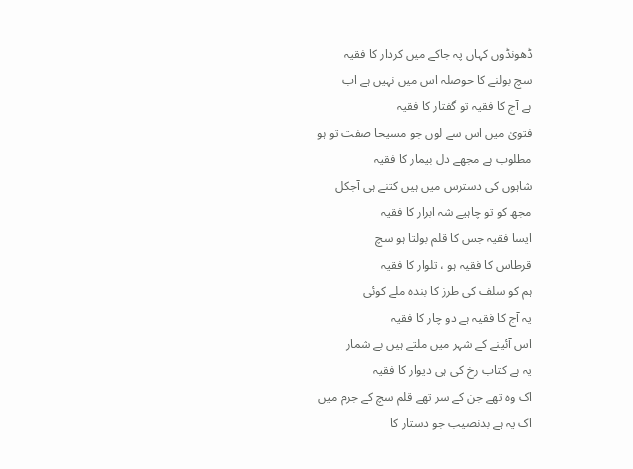ڈھونڈوں کہاں پہ جاکے میں کردار کا فقیہ
سچ بولنے کا حوصلہ اس میں نہیں ہے اب
ہے آج کا فقیہ تو گفتار کا فقیہ
فتویٰ میں اس سے لوں جو مسیحا صفت تو ہو
مطلوب ہے مجھے دل بیمار کا فقیہ
شاہوں کی دسترس میں ہیں کتنے ہی آجکل
مجھ کو تو چاہیے شہ ابرار کا فقیہ
ایسا فقیہ جس کا قلم بولتا ہو سچ
قرطاس کا فقیہ ہو ، تلوار کا فقیہ
ہم کو سلف کی طرز کا بندہ ملے کوئی
یہ آج کا فقیہ ہے دو چار کا فقیہ
اس آئینے کے شہر میں ملتے ہیں بے شمار
یہ ہے کتاب رخ کی ہی دیوار کا فقیہ
اک وہ تھے جن کے سر تھے قلم سچ کے جرم میں
اک یہ ہے بدنصیب جو دستار کا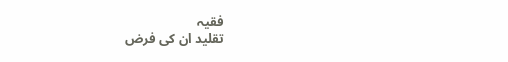فقیہ
تقلید ان کی فرض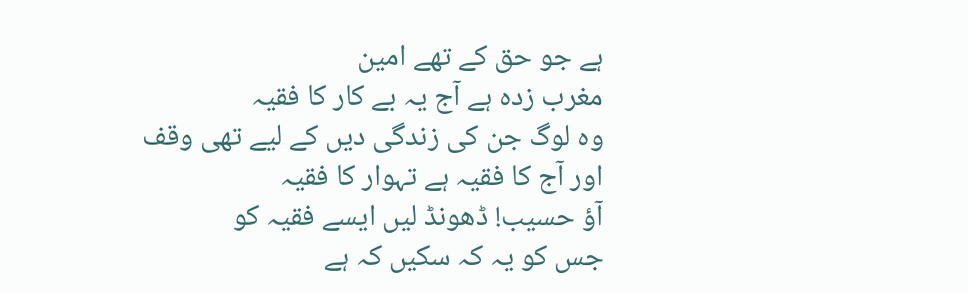ہے جو حق کے تھے امین
مغرب زدہ ہے آج یہ بے کار کا فقیہ
وہ لوگ جن کی زندگی دیں کے لیے تھی وقف
اور آج کا فقیہ ہے تہوار کا فقیہ
آؤ حسیب! ڈھونڈ لیں ایسے فقیہ کو
جس کو یہ کہ سکیں کہ ہے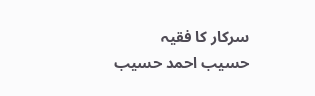سرکار کا فقیہ
حسیب احمد حسیب